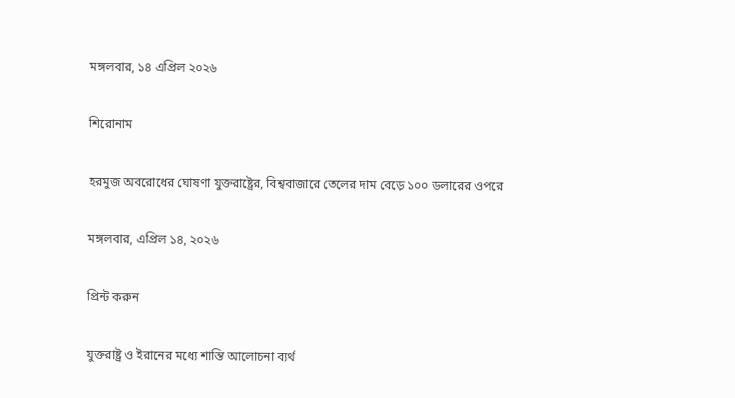মঙ্গলবার, ১৪ এপ্রিল ২০২৬

শিরোনাম

হরমুজ অবরোধের ঘোষণা যুক্তরাষ্ট্রের, বিশ্ববাজারে তেলের দাম বেড়ে ১০০ ডলারের ওপরে

মঙ্গলবার, এপ্রিল ১৪, ২০২৬

প্রিন্ট করুন

যুক্তরাষ্ট্র ও ইরানের মধ্যে শান্তি আলোচনা ব্যর্থ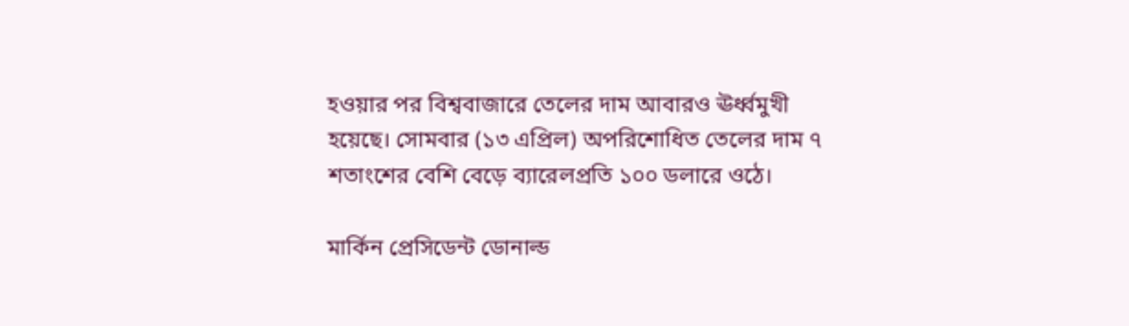হওয়ার পর বিশ্ববাজারে তেলের দাম আবারও ঊর্ধ্বমুখী হয়েছে। সোমবার (১৩ এপ্রিল) অপরিশোধিত তেলের দাম ৭ শতাংশের বেশি বেড়ে ব্যারেলপ্রতি ১০০ ডলারে ওঠে।

মার্কিন প্রেসিডেন্ট ডোনাল্ড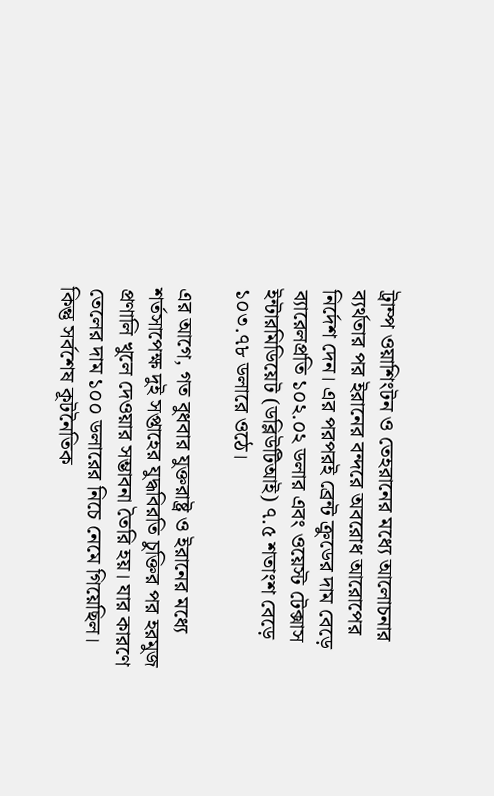ট্রাম্প ওয়াশিংটন ও তেহরানের মধ্যে আলোচনার ব্যর্থতার পর ইরানের বন্দরে অবরোধ আরোপের নির্দেশ দেন। এর পরপরই ব্রেন্ট ক্রুডের দাম বেড়ে ব্যারেলপ্রতি ১০২.০২ ডলার এবং ওয়েস্ট টেক্সাস ইন্টারমিডিয়েট (ডব্লিউটিআই) ৭.৫ শতাংশ বেড়ে ১০৩.৭৮ ডলারে ওঠে।

এর আগে, গত বুধবার যুক্তরাষ্ট্র ও ইরানের মধ্যে শর্তসাপেক্ষ দুই সপ্তাহের যুদ্ধবিরতি চুক্তির পর হরমুজ প্রণালি খুলে দেওয়ার সম্ভাবনা তৈরি হয়। যার কারণে তেলের দাম ১০০ ডলারের নিচে নেমে গিয়েছিল। কিন্তু সর্বশেষ কূটনৈতিক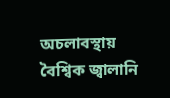অচলাবস্থায় বৈশ্বিক জ্বালানি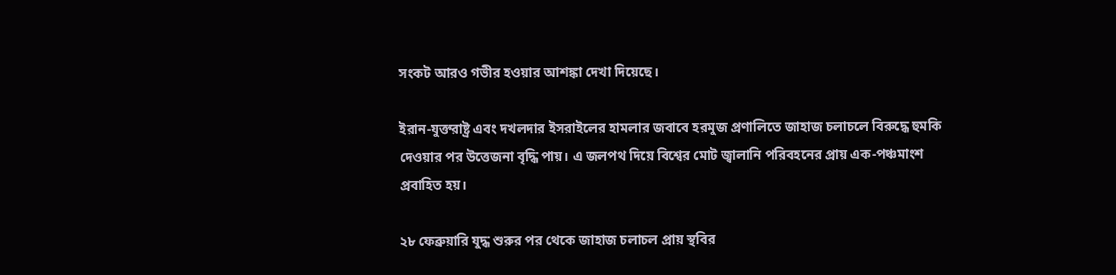সংকট আরও গভীর হওয়ার আশঙ্কা দেখা দিয়েছে।

ইরান-যুক্তরাষ্ট্র এবং দখলদার ইসরাইলের হামলার জবাবে হরমুজ প্রণালিতে জাহাজ চলাচলে বিরুদ্ধে হুমকি দেওয়ার পর উত্তেজনা বৃদ্ধি পায়। এ জলপথ দিয়ে বিশ্বের মোট জ্বালানি পরিবহনের প্রায় এক-পঞ্চমাংশ প্রবাহিত হয়।

২৮ ফেব্রুয়ারি যুদ্ধ শুরুর পর থেকে জাহাজ চলাচল প্রায় স্থবির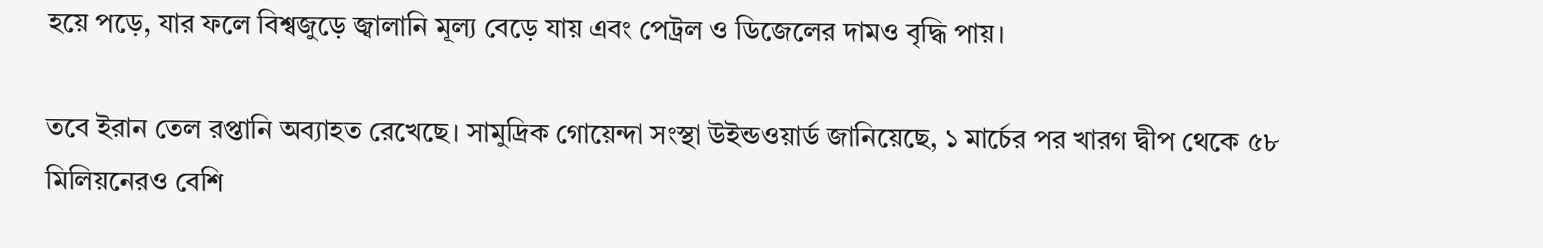হয়ে পড়ে, যার ফলে বিশ্বজুড়ে জ্বালানি মূল্য বেড়ে যায় এবং পেট্রল ও ডিজেলের দামও বৃদ্ধি পায়।

তবে ইরান তেল রপ্তানি অব্যাহত রেখেছে। সামুদ্রিক গোয়েন্দা সংস্থা উইন্ডওয়ার্ড জানিয়েছে, ১ মার্চের পর খারগ দ্বীপ থেকে ৫৮ মিলিয়নেরও বেশি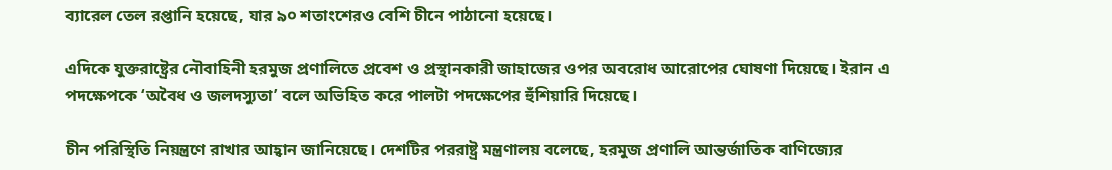ব্যারেল তেল রপ্তানি হয়েছে, যার ৯০ শতাংশেরও বেশি চীনে পাঠানো হয়েছে।

এদিকে যুক্তরাষ্ট্রের নৌবাহিনী হরমুজ প্রণালিতে প্রবেশ ও প্রস্থানকারী জাহাজের ওপর অবরোধ আরোপের ঘোষণা দিয়েছে। ইরান এ পদক্ষেপকে ‘অবৈধ ও জলদস্যুতা’ বলে অভিহিত করে পালটা পদক্ষেপের হুঁশিয়ারি দিয়েছে।

চীন পরিস্থিতি নিয়ন্ত্রণে রাখার আহ্বান জানিয়েছে। দেশটির পররাষ্ট্র মন্ত্রণালয় বলেছে, হরমুজ প্রণালি আন্তর্জাতিক বাণিজ্যের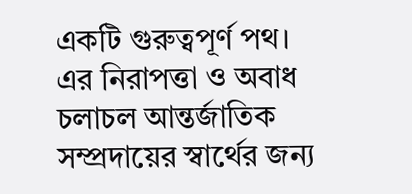একটি গুরুত্বপূর্ণ পথ। এর নিরাপত্তা ও অবাধ চলাচল আন্তর্জাতিক সম্প্রদায়ের স্বার্থের জন্য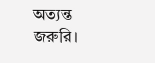অত্যন্ত জরুরি।